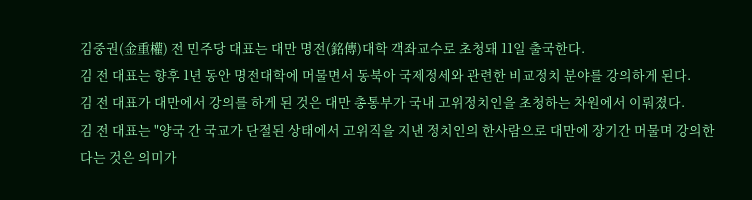김중권(金重權) 전 민주당 대표는 대만 명전(銘傳)대학 객좌교수로 초청돼 11일 출국한다.
김 전 대표는 향후 1년 동안 명전대학에 머물면서 동북아 국제정세와 관련한 비교정치 분야를 강의하게 된다.
김 전 대표가 대만에서 강의를 하게 된 것은 대만 총통부가 국내 고위정치인을 초청하는 차원에서 이뤄졌다.
김 전 대표는 "양국 간 국교가 단절된 상태에서 고위직을 지낸 정치인의 한사람으로 대만에 장기간 머물며 강의한다는 것은 의미가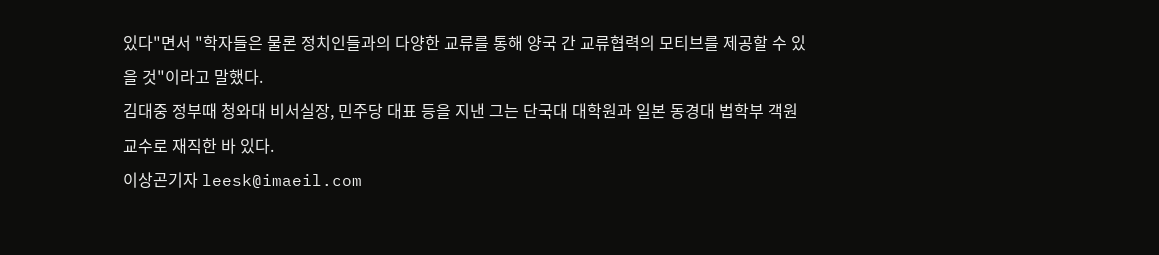있다"면서 "학자들은 물론 정치인들과의 다양한 교류를 통해 양국 간 교류협력의 모티브를 제공할 수 있을 것"이라고 말했다.
김대중 정부때 청와대 비서실장, 민주당 대표 등을 지낸 그는 단국대 대학원과 일본 동경대 법학부 객원교수로 재직한 바 있다.
이상곤기자 leesk@imaeil.com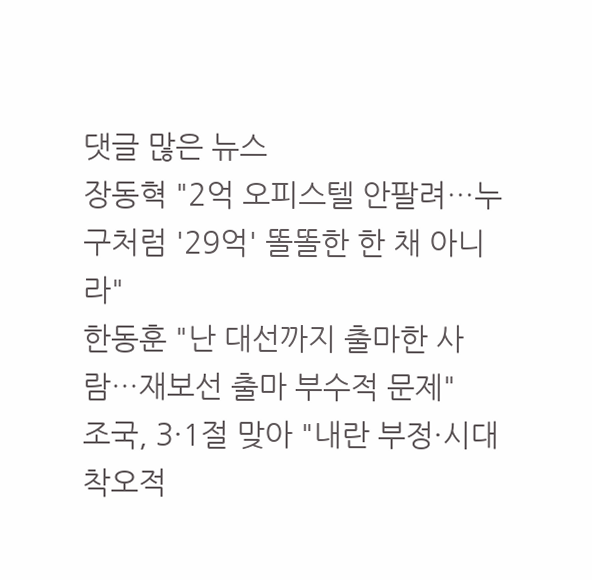댓글 많은 뉴스
장동혁 "2억 오피스텔 안팔려…누구처럼 '29억' 똘똘한 한 채 아니라"
한동훈 "난 대선까지 출마한 사람…재보선 출마 부수적 문제"
조국, 3·1절 맞아 "내란 부정·시대착오적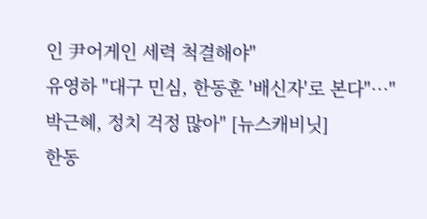인 尹어게인 세력 척결해야"
유영하 "대구 민심, 한동훈 '배신자'로 본다"…"박근혜, 정치 걱정 많아" [뉴스캐비닛]
한동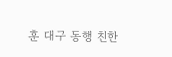훈 대구 동행 친한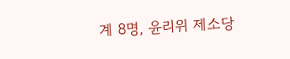계 8명, 윤리위 제소당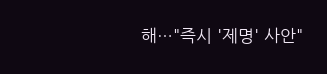해…"즉시 '제명' 사안"